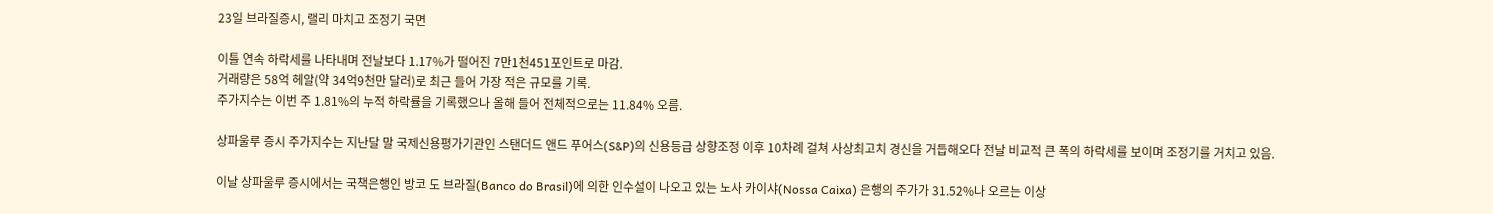23일 브라질증시, 랠리 마치고 조정기 국면

이틀 연속 하락세를 나타내며 전날보다 1.17%가 떨어진 7만1천451포인트로 마감.
거래량은 58억 헤알(약 34억9천만 달러)로 최근 들어 가장 적은 규모를 기록.
주가지수는 이번 주 1.81%의 누적 하락률을 기록했으나 올해 들어 전체적으로는 11.84% 오름.

상파울루 증시 주가지수는 지난달 말 국제신용평가기관인 스탠더드 앤드 푸어스(S&P)의 신용등급 상향조정 이후 10차례 걸쳐 사상최고치 경신을 거듭해오다 전날 비교적 큰 폭의 하락세를 보이며 조정기를 거치고 있음.

이날 상파울루 증시에서는 국책은행인 방코 도 브라질(Banco do Brasil)에 의한 인수설이 나오고 있는 노사 카이샤(Nossa Caixa) 은행의 주가가 31.52%나 오르는 이상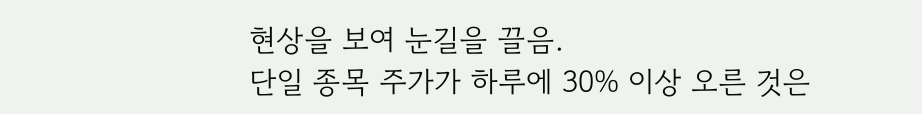현상을 보여 눈길을 끌음.
단일 종목 주가가 하루에 30% 이상 오른 것은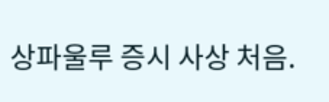상파울루 증시 사상 처음.